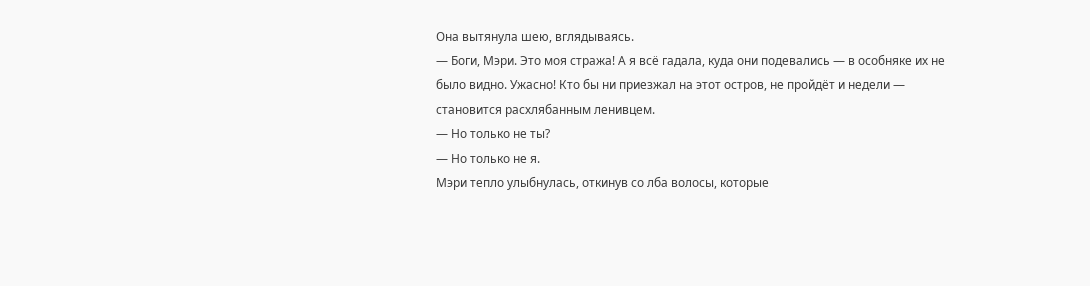Она вытянула шею, вглядываясь.
— Боги, Мэри. Это моя стража! А я всё гадала, куда они подевались — в особняке их не было видно. Ужасно! Кто бы ни приезжал на этот остров, не пройдёт и недели — становится расхлябанным ленивцем.
— Но только не ты?
— Но только не я.
Мэри тепло улыбнулась, откинув со лба волосы, которые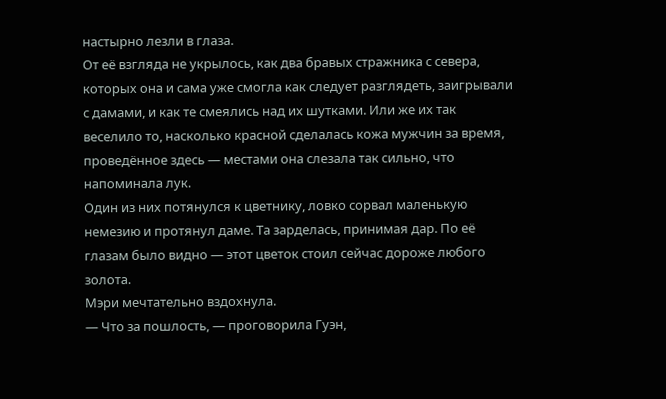настырно лезли в глаза.
От её взгляда не укрылось, как два бравых стражника с севера, которых она и сама уже смогла как следует разглядеть, заигрывали с дамами, и как те смеялись над их шутками. Или же их так веселило то, насколько красной сделалась кожа мужчин за время, проведённое здесь — местами она слезала так сильно, что напоминала лук.
Один из них потянулся к цветнику, ловко сорвал маленькую немезию и протянул даме. Та зарделась, принимая дар. По её глазам было видно — этот цветок стоил сейчас дороже любого золота.
Мэри мечтательно вздохнула.
— Что за пошлость, — проговорила Гуэн,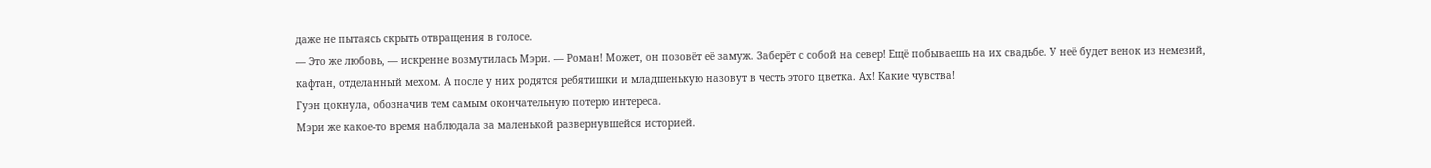даже не пытаясь скрыть отвращения в голосе.
— Это же любовь, — искренне возмутилась Мэри. — Роман! Может, он позовёт её замуж. Заберёт с собой на север! Ещё побываешь на их свадьбе. У неё будет венок из немезий, кафтан, отделанный мехом. А после у них родятся ребятишки и младшенькую назовут в честь этого цветка. Ах! Какие чувства!
Гуэн цокнула, обозначив тем самым окончательную потерю интереса.
Мэри же какое-то время наблюдала за маленькой развернувшейся историей.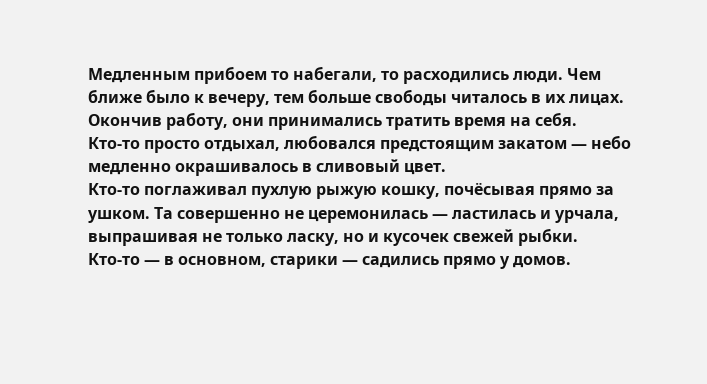Медленным прибоем то набегали, то расходились люди. Чем ближе было к вечеру, тем больше свободы читалось в их лицах. Окончив работу, они принимались тратить время на себя.
Кто-то просто отдыхал, любовался предстоящим закатом — небо медленно окрашивалось в сливовый цвет.
Кто-то поглаживал пухлую рыжую кошку, почёсывая прямо за ушком. Та совершенно не церемонилась — ластилась и урчала, выпрашивая не только ласку, но и кусочек свежей рыбки.
Кто-то — в основном, старики — садились прямо у домов.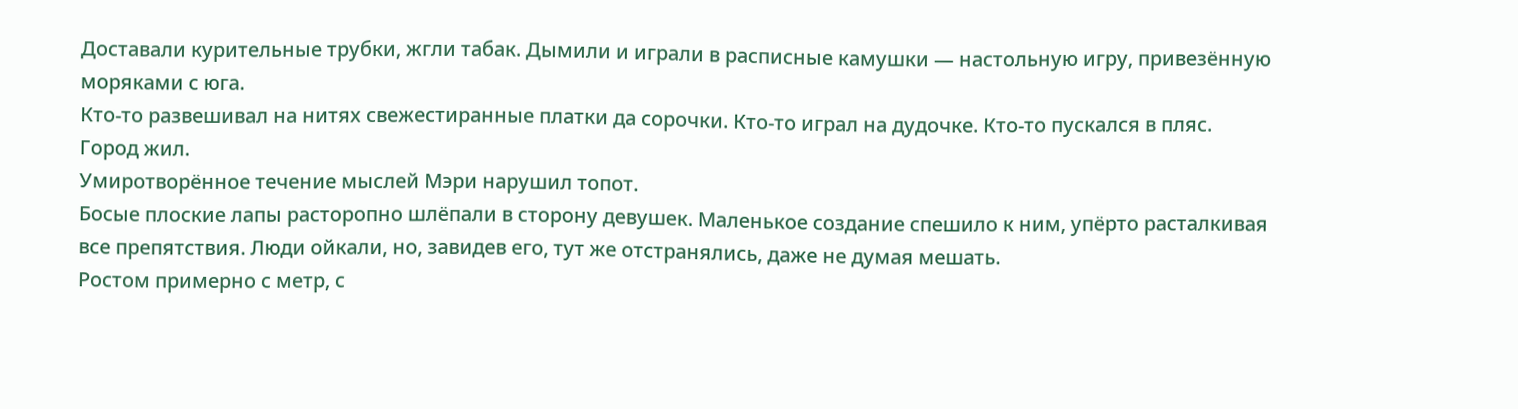Доставали курительные трубки, жгли табак. Дымили и играли в расписные камушки — настольную игру, привезённую моряками с юга.
Кто-то развешивал на нитях свежестиранные платки да сорочки. Кто-то играл на дудочке. Кто-то пускался в пляс.
Город жил.
Умиротворённое течение мыслей Мэри нарушил топот.
Босые плоские лапы расторопно шлёпали в сторону девушек. Маленькое создание спешило к ним, упёрто расталкивая все препятствия. Люди ойкали, но, завидев его, тут же отстранялись, даже не думая мешать.
Ростом примерно с метр, с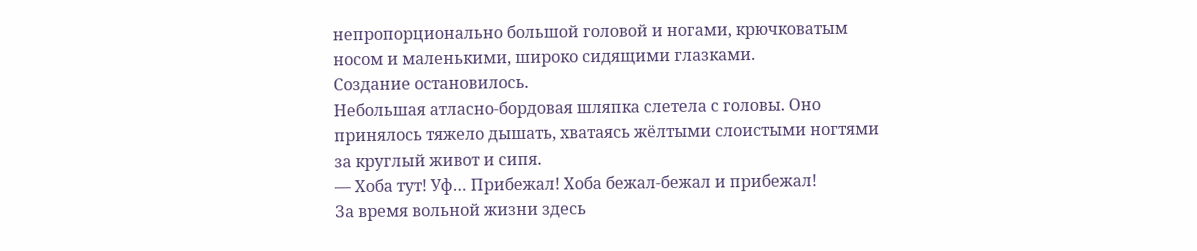непропорционально большой головой и ногами, крючковатым носом и маленькими, широко сидящими глазками.
Создание остановилось.
Небольшая атласно-бордовая шляпка слетела с головы. Оно принялось тяжело дышать, хватаясь жёлтыми слоистыми ногтями за круглый живот и сипя.
— Хоба тут! Уф… Прибежал! Хоба бежал-бежал и прибежал!
За время вольной жизни здесь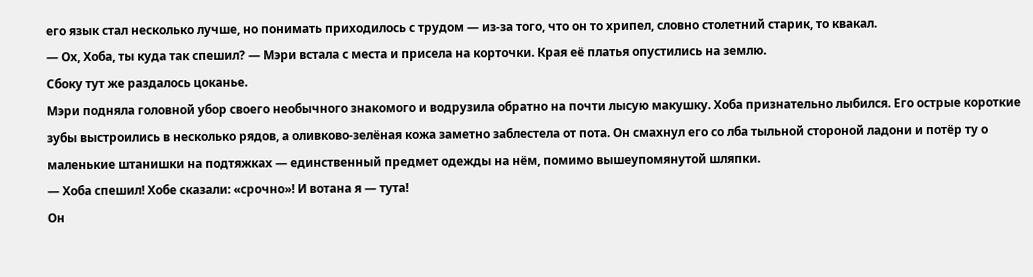его язык стал несколько лучше, но понимать приходилось с трудом — из-за того, что он то хрипел, словно столетний старик, то квакал.
— Ох, Хоба, ты куда так спешил? — Мэри встала с места и присела на корточки. Края её платья опустились на землю.
Сбоку тут же раздалось цоканье.
Мэри подняла головной убор своего необычного знакомого и водрузила обратно на почти лысую макушку. Хоба признательно лыбился. Его острые короткие зубы выстроились в несколько рядов, а оливково-зелёная кожа заметно заблестела от пота. Он смахнул его со лба тыльной стороной ладони и потёр ту о маленькие штанишки на подтяжках — единственный предмет одежды на нём, помимо вышеупомянутой шляпки.
— Хоба спешил! Хобе сказали: «срочно»! И вотана я — тута!
Он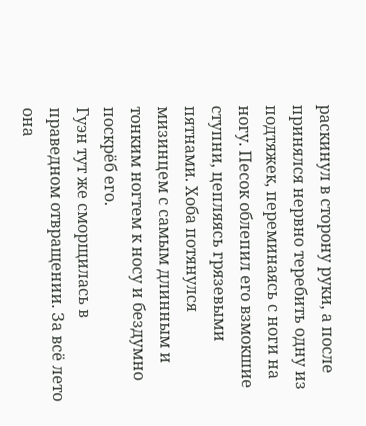раскинул в сторону руки, а после принялся нервно теребить одну из подтяжек, переминаясь с ноги на ногу. Песок облепил его взмокшие ступни, цепляясь грязевыми пятнами. Хоба потянулся мизинцем с самым длинным и тонким ногтем к носу и бездумно поскрёб его.
Гуэн тут же сморщилась в праведном отвращении. За всё лето она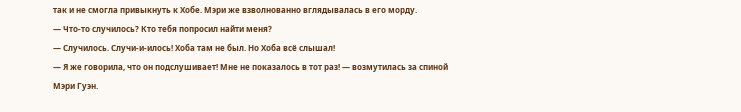так и не смогла привыкнуть к Хобе. Мэри же взволнованно вглядывалась в его морду.
— Что-то случилось? Кто тебя попросил найти меня?
— Случилось. Случи-и-илось! Хоба там не был. Но Хоба всё слышал!
— Я же говорила, что он подслушивает! Мне не показалось в тот раз! — возмутилась за спиной Мэри Гуэн.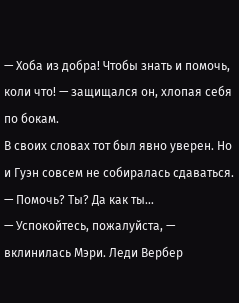— Хоба из добра! Чтобы знать и помочь, коли что! — защищался он, хлопая себя по бокам.
В своих словах тот был явно уверен. Но и Гуэн совсем не собиралась сдаваться.
— Помочь? Ты? Да как ты…
— Успокойтесь, пожалуйста, — вклинилась Мэри. Леди Вербер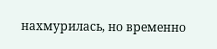нахмурилась, но временно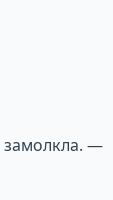замолкла. —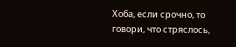Хоба, если срочно, то говори, что стряслось,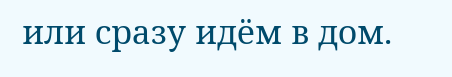или сразу идём в дом.